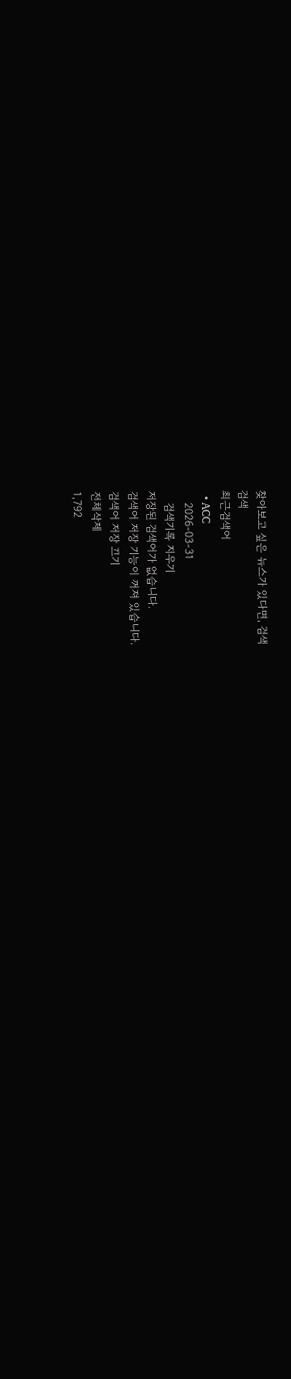찾아보고 싶은 뉴스가 있다면, 검색
검색
최근검색어
  • ACC
    2026-03-31
    검색기록 지우기
저장된 검색어가 없습니다.
검색어 저장 기능이 꺼져 있습니다.
검색어 저장 끄기
전체삭제
1,792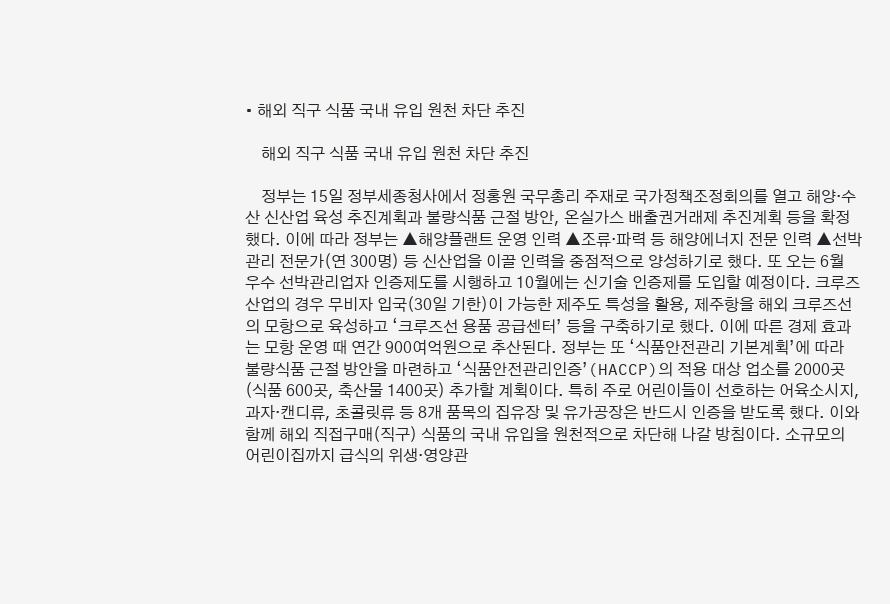• 해외 직구 식품 국내 유입 원천 차단 추진

    해외 직구 식품 국내 유입 원천 차단 추진

    정부는 15일 정부세종청사에서 정홍원 국무총리 주재로 국가정책조정회의를 열고 해양·수산 신산업 육성 추진계획과 불량식품 근절 방안, 온실가스 배출권거래제 추진계획 등을 확정했다. 이에 따라 정부는 ▲해양플랜트 운영 인력 ▲조류·파력 등 해양에너지 전문 인력 ▲선박관리 전문가(연 300명) 등 신산업을 이끌 인력을 중점적으로 양성하기로 했다. 또 오는 6월 우수 선박관리업자 인증제도를 시행하고 10월에는 신기술 인증제를 도입할 예정이다. 크루즈 산업의 경우 무비자 입국(30일 기한)이 가능한 제주도 특성을 활용, 제주항을 해외 크루즈선의 모항으로 육성하고 ‘크루즈선 용품 공급센터’ 등을 구축하기로 했다. 이에 따른 경제 효과는 모항 운영 때 연간 900여억원으로 추산된다. 정부는 또 ‘식품안전관리 기본계획’에 따라 불량식품 근절 방안을 마련하고 ‘식품안전관리인증’(HACCP)의 적용 대상 업소를 2000곳(식품 600곳, 축산물 1400곳) 추가할 계획이다. 특히 주로 어린이들이 선호하는 어육소시지, 과자·캔디류, 초콜릿류 등 8개 품목의 집유장 및 유가공장은 반드시 인증을 받도록 했다. 이와 함께 해외 직접구매(직구) 식품의 국내 유입을 원천적으로 차단해 나갈 방침이다. 소규모의 어린이집까지 급식의 위생·영양관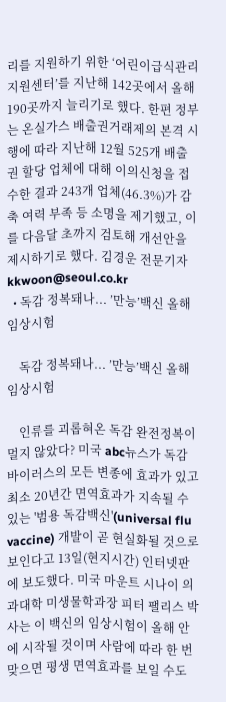리를 지원하기 위한 ‘어린이급식관리지원센터’를 지난해 142곳에서 올해 190곳까지 늘리기로 했다. 한편 정부는 온실가스 배출권거래제의 본격 시행에 따라 지난해 12월 525개 배출권 할당 업체에 대해 이의신청을 접수한 결과 243개 업체(46.3%)가 감축 여력 부족 등 소명을 제기했고, 이를 다음달 초까지 검토해 개선안을 제시하기로 했다. 김경운 전문기자 kkwoon@seoul.co.kr
  • 독감 정복돼나... ’만능’백신 올해 임상시험

    독감 정복돼나... ’만능’백신 올해 임상시험

    인류를 괴롭혀온 독감 완전정복이 멀지 않았다? 미국 abc뉴스가 독감 바이러스의 모든 변종에 효과가 있고 최소 20년간 면역효과가 지속될 수 있는 '범용 독감백신'(universal flu vaccine) 개발이 곧 현실화될 것으로 보인다고 13일(현지시간) 인터넷판에 보도했다. 미국 마운트 시나이 의과대학 미생물학과장 피터 팰리스 박사는 이 백신의 임상시험이 올해 안에 시작될 것이며 사람에 따라 한 번 맞으면 평생 면역효과를 보일 수도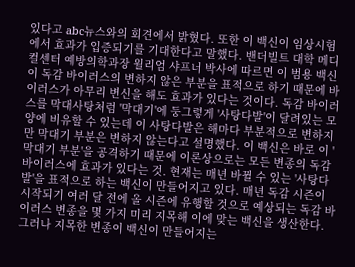있다고 abc뉴스와의 회견에서 밝혔다. 또한 이 백신이 임상시험에서 효과가 입증되기를 기대한다고 말했다. 밴더빌트 대학 메디컬센터 예방의학과장 윌리엄 샤프너 박사에 따르면 이 범용 백신이 독감 바이러스의 변하지 않은 부분을 표적으로 하기 때문에 바이러스가 아무리 변신을 해도 효과가 있다는 것이다. 독감 바이러스를 막대사탕처럼 '막대기'에 둥그렇게 '사탕다발'이 달려있는 모양에 비유할 수 있는데 이 사탕다발은 해마다 부분적으로 변하지만 막대기 부분은 변하지 않는다고 설명했다. 이 백신은 바로 이 '막대기 부분'을 공격하기 때문에 이론상으로는 모든 변종의 독감 바이러스에 효과가 있다는 것. 현재는 매년 바뀔 수 있는 '사탕다발'을 표적으로 하는 백신이 만들어지고 있다. 매년 독감 시즌이 시작되기 여러 달 전에 올 시즌에 유행할 것으로 예상되는 독감 바이러스 변종을 몇 가지 미리 지목해 이에 맞는 백신을 생산한다. 그러나 지목한 변종이 백신이 만들어지는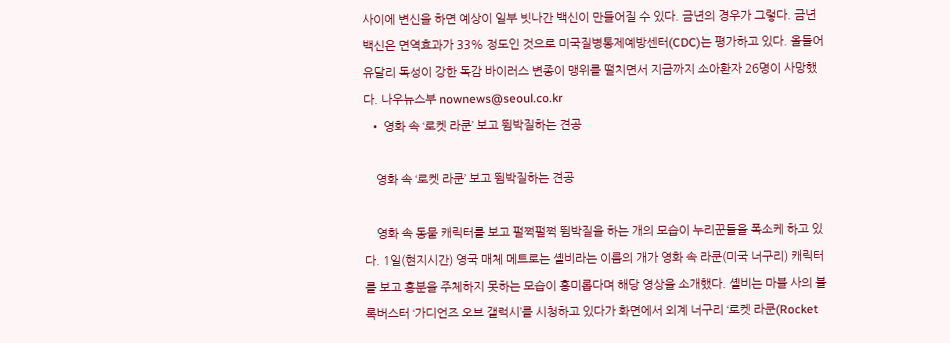사이에 변신을 하면 예상이 일부 빗나간 백신이 만들어질 수 있다. 금년의 경우가 그렇다. 금년 백신은 면역효과가 33% 정도인 것으로 미국질병통제예방센터(CDC)는 평가하고 있다. 올들어 유달리 독성이 강한 독감 바이러스 변종이 맹위를 떨치면서 지금까지 소아환자 26명이 사망했다. 나우뉴스부 nownews@seoul.co.kr
  • 영화 속 ‘로켓 라쿤’ 보고 뜀박질하는 견공

    영화 속 ‘로켓 라쿤’ 보고 뜀박질하는 견공

    영화 속 동물 캐릭터를 보고 펄쩍펄쩍 뜀박질을 하는 개의 모습이 누리꾼들을 폭소케 하고 있다. 1일(현지시간) 영국 매체 메트로는 셸비라는 이름의 개가 영화 속 라쿤(미국 너구리) 캐릭터를 보고 흥분을 주체하지 못하는 모습이 흥미롭다며 해당 영상을 소개했다. 셸비는 마블 사의 블록버스터 ‘가디언즈 오브 갤럭시’를 시청하고 있다가 화면에서 외계 너구리 ‘로켓 라쿤(Rocket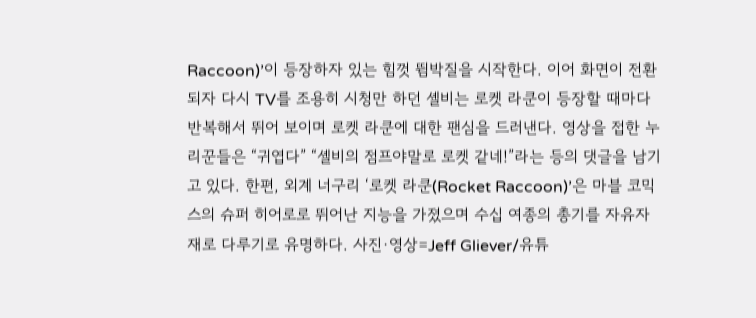Raccoon)’이 등장하자 있는 힘껏 뜀박질을 시작한다. 이어 화면이 전환되자 다시 TV를 조용히 시청만 하던 셸비는 로켓 라쿤이 등장할 때마다 반복해서 뛰어 보이며 로켓 라쿤에 대한 팬심을 드러낸다. 영상을 접한 누리꾼들은 “귀엽다” “셸비의 점프야말로 로켓 같네!”라는 등의 댓글을 남기고 있다. 한편, 외계 너구리 ‘로켓 라쿤(Rocket Raccoon)’은 마블 코믹스의 슈퍼 히어로로 뛰어난 지능을 가졌으며 수십 여종의 총기를 자유자재로 다루기로 유명하다. 사진·영상=Jeff Gliever/유튜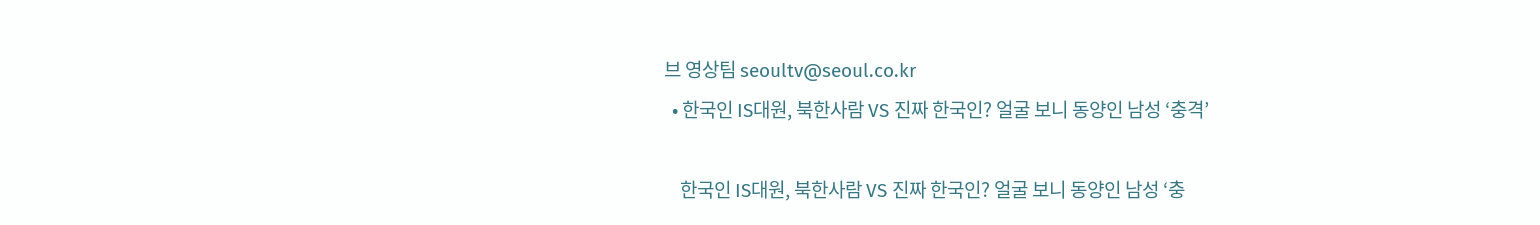브 영상팀 seoultv@seoul.co.kr
  • 한국인 IS대원, 북한사람 VS 진짜 한국인? 얼굴 보니 동양인 남성 ‘충격’

    한국인 IS대원, 북한사람 VS 진짜 한국인? 얼굴 보니 동양인 남성 ‘충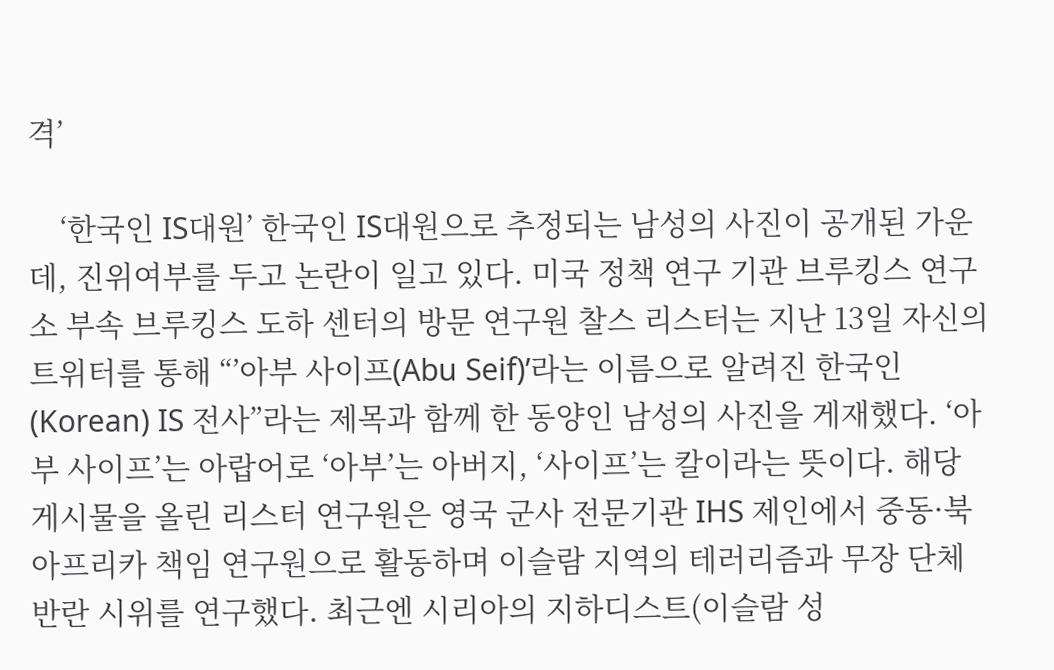격’

    ‘한국인 IS대원’ 한국인 IS대원으로 추정되는 남성의 사진이 공개된 가운데, 진위여부를 두고 논란이 일고 있다. 미국 정책 연구 기관 브루킹스 연구소 부속 브루킹스 도하 센터의 방문 연구원 찰스 리스터는 지난 13일 자신의 트위터를 통해 “’아부 사이프(Abu Seif)’라는 이름으로 알려진 한국인(Korean) IS 전사”라는 제목과 함께 한 동양인 남성의 사진을 게재했다. ‘아부 사이프’는 아랍어로 ‘아부’는 아버지, ‘사이프’는 칼이라는 뜻이다. 해당 게시물을 올린 리스터 연구원은 영국 군사 전문기관 IHS 제인에서 중동·북아프리카 책임 연구원으로 활동하며 이슬람 지역의 테러리즘과 무장 단체 반란 시위를 연구했다. 최근엔 시리아의 지하디스트(이슬람 성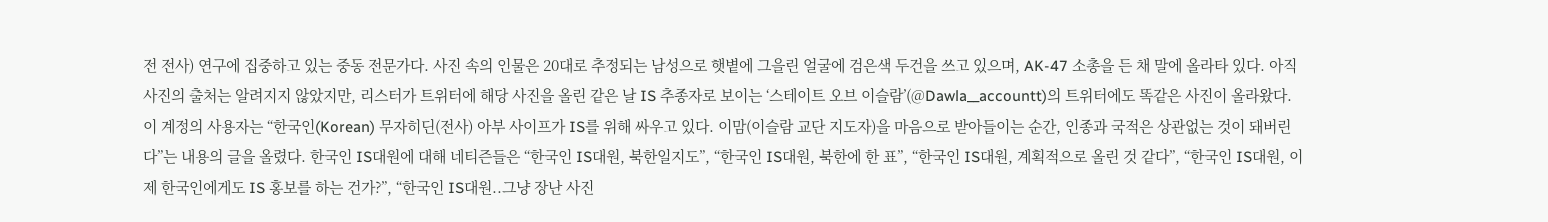전 전사) 연구에 집중하고 있는 중동 전문가다. 사진 속의 인물은 20대로 추정되는 남성으로 햇볕에 그을린 얼굴에 검은색 두건을 쓰고 있으며, AK-47 소총을 든 채 말에 올라타 있다. 아직 사진의 출처는 알려지지 않았지만, 리스터가 트위터에 해당 사진을 올린 같은 날 IS 추종자로 보이는 ‘스테이트 오브 이슬람’(@Dawla__accountt)의 트위터에도 똑같은 사진이 올라왔다. 이 계정의 사용자는 “한국인(Korean) 무자히딘(전사) 아부 사이프가 IS를 위해 싸우고 있다. 이맘(이슬람 교단 지도자)을 마음으로 받아들이는 순간, 인종과 국적은 상관없는 것이 돼버린다”는 내용의 글을 올렸다. 한국인 IS대원에 대해 네티즌들은 “한국인 IS대원, 북한일지도”, “한국인 IS대원, 북한에 한 표”, “한국인 IS대원, 계획적으로 올린 것 같다”, “한국인 IS대원, 이제 한국인에게도 IS 홍보를 하는 건가?”, “한국인 IS대원..그냥 장난 사진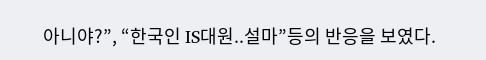아니야?”, “한국인 IS대원..설마”등의 반응을 보였다.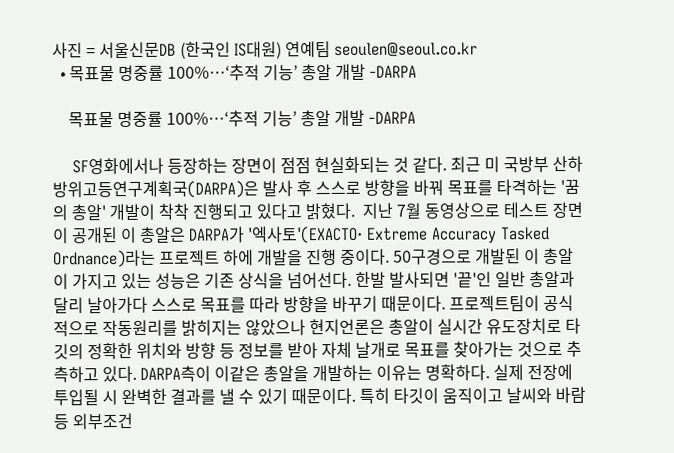사진 = 서울신문DB (한국인 IS대원) 연예팀 seoulen@seoul.co.kr
  • 목표물 명중률 100%…‘추적 기능’ 총알 개발 -DARPA

    목표물 명중률 100%…‘추적 기능’ 총알 개발 -DARPA

    SF영화에서나 등장하는 장면이 점점 현실화되는 것 같다. 최근 미 국방부 산하 방위고등연구계획국(DARPA)은 발사 후 스스로 방향을 바꿔 목표를 타격하는 '꿈의 총알' 개발이 착착 진행되고 있다고 밝혔다.  지난 7월 동영상으로 테스트 장면이 공개된 이 총알은 DARPA가 '엑사토'(EXACTO· Extreme Accuracy Tasked Ordnance)라는 프로젝트 하에 개발을 진행 중이다. 50구경으로 개발된 이 총알이 가지고 있는 성능은 기존 상식을 넘어선다. 한발 발사되면 '끝'인 일반 총알과 달리 날아가다 스스로 목표를 따라 방향을 바꾸기 때문이다. 프로젝트팀이 공식적으로 작동원리를 밝히지는 않았으나 현지언론은 총알이 실시간 유도장치로 타깃의 정확한 위치와 방향 등 정보를 받아 자체 날개로 목표를 찾아가는 것으로 추측하고 있다. DARPA측이 이같은 총알을 개발하는 이유는 명확하다. 실제 전장에 투입될 시 완벽한 결과를 낼 수 있기 때문이다. 특히 타깃이 움직이고 날씨와 바람 등 외부조건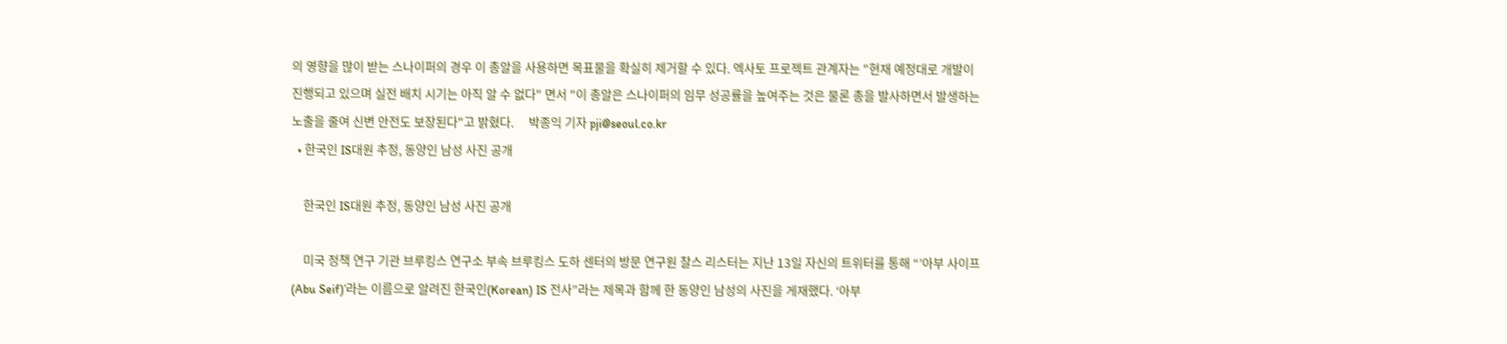의 영향을 많이 받는 스나이퍼의 경우 이 총알을 사용하면 목표물을 확실히 제거할 수 있다. 엑사토 프로젝트 관계자는 "현재 예정대로 개발이 진행되고 있으며 실전 배치 시기는 아직 알 수 없다" 면서 "이 총알은 스나이퍼의 임무 성공률을 높여주는 것은 물론 총을 발사하면서 발생하는 노출을 줄여 신변 안전도 보장된다"고 밝혔다.     박종익 기자 pji@seoul.co.kr
  • 한국인 IS대원 추정, 동양인 남성 사진 공개

    한국인 IS대원 추정, 동양인 남성 사진 공개

    미국 정책 연구 기관 브루킹스 연구소 부속 브루킹스 도하 센터의 방문 연구원 찰스 리스터는 지난 13일 자신의 트위터를 통해 “’아부 사이프(Abu Seif)’라는 이름으로 알려진 한국인(Korean) IS 전사”라는 제목과 함께 한 동양인 남성의 사진을 게재했다. ‘아부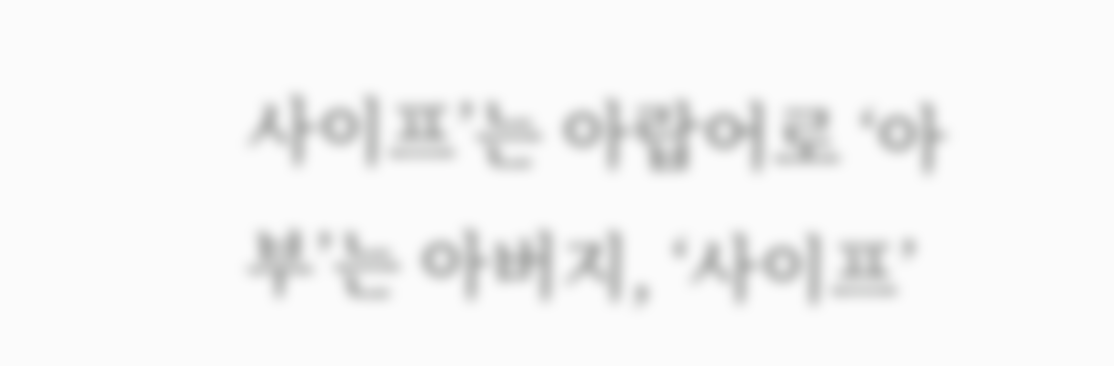사이프’는 아랍어로 ‘아부’는 아버지, ‘사이프’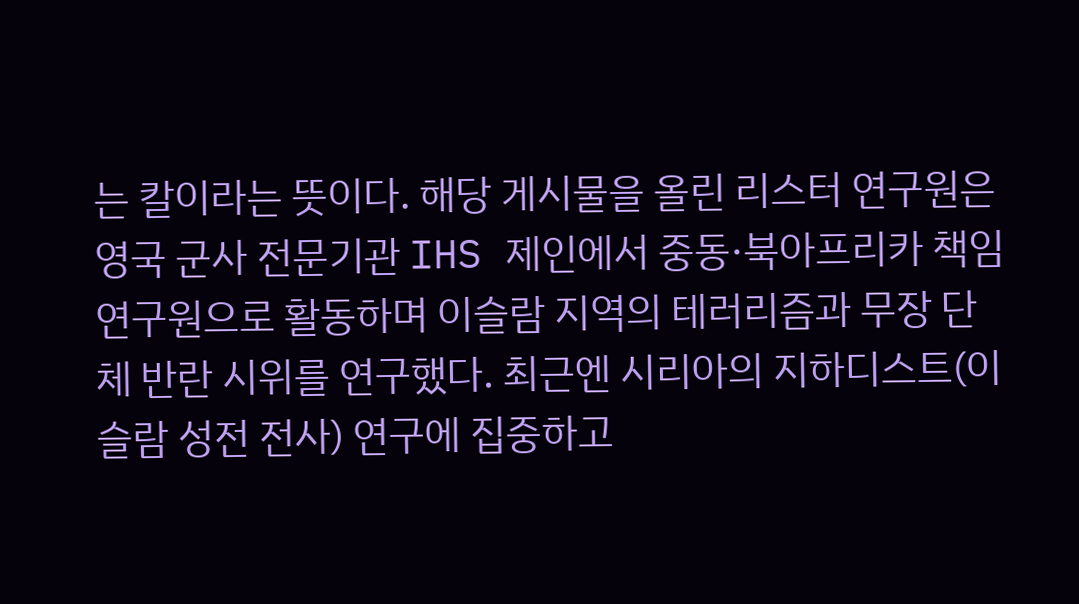는 칼이라는 뜻이다. 해당 게시물을 올린 리스터 연구원은 영국 군사 전문기관 IHS 제인에서 중동·북아프리카 책임 연구원으로 활동하며 이슬람 지역의 테러리즘과 무장 단체 반란 시위를 연구했다. 최근엔 시리아의 지하디스트(이슬람 성전 전사) 연구에 집중하고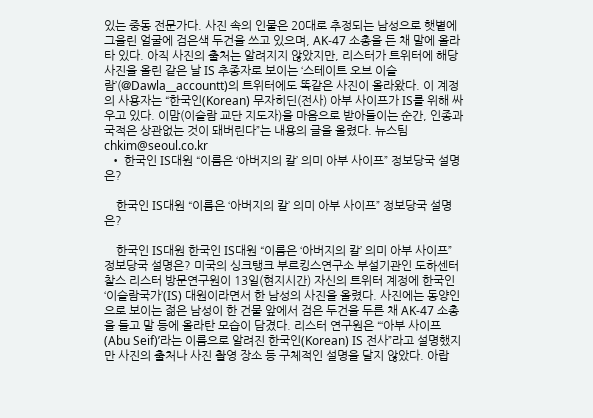있는 중동 전문가다. 사진 속의 인물은 20대로 추정되는 남성으로 햇볕에 그을린 얼굴에 검은색 두건을 쓰고 있으며, AK-47 소총을 든 채 말에 올라타 있다. 아직 사진의 출처는 알려지지 않았지만, 리스터가 트위터에 해당 사진을 올린 같은 날 IS 추종자로 보이는 ‘스테이트 오브 이슬람’(@Dawla__accountt)의 트위터에도 똑같은 사진이 올라왔다. 이 계정의 사용자는 “한국인(Korean) 무자히딘(전사) 아부 사이프가 IS를 위해 싸우고 있다. 이맘(이슬람 교단 지도자)을 마음으로 받아들이는 순간, 인종과 국적은 상관없는 것이 돼버린다”는 내용의 글을 올렸다. 뉴스팀 chkim@seoul.co.kr
  • 한국인 IS대원 “이름은 ‘아버지의 칼’ 의미 아부 사이프” 정보당국 설명은?

    한국인 IS대원 “이름은 ‘아버지의 칼’ 의미 아부 사이프” 정보당국 설명은?

    한국인 IS대원 한국인 IS대원 “이름은 ‘아버지의 칼’ 의미 아부 사이프” 정보당국 설명은? 미국의 싱크탱크 부르킹스연구소 부설기관인 도하센터 찰스 리스터 방문연구원이 13일(현지시간) 자신의 트위터 계정에 한국인 ‘이슬람국가’(IS) 대원이라면서 한 남성의 사진을 올렸다. 사진에는 동양인으로 보이는 젊은 남성이 한 건물 앞에서 검은 두건을 두른 채 AK-47 소총을 들고 말 등에 올라탄 모습이 담겼다. 리스터 연구원은 “‘아부 사이프(Abu Seif)’라는 이름으로 알려진 한국인(Korean) IS 전사”라고 설명했지만 사진의 출처나 사진 촬영 장소 등 구체적인 설명을 달지 않았다. 아랍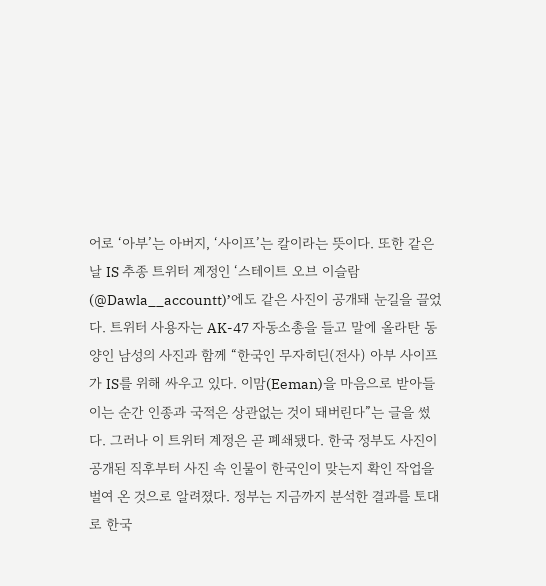어로 ‘아부’는 아버지, ‘사이프’는 칼이라는 뜻이다. 또한 같은 날 IS 추종 트위터 계정인 ‘스테이트 오브 이슬람(@Dawla__accountt)’에도 같은 사진이 공개돼 눈길을 끌었다. 트위터 사용자는 AK-47 자동소총을 들고 말에 올라탄 동양인 남성의 사진과 함께 “한국인 무자히딘(전사) 아부 사이프가 IS를 위해 싸우고 있다. 이맘(Eeman)을 마음으로 받아들이는 순간 인종과 국적은 상관없는 것이 돼버린다”는 글을 썼다. 그러나 이 트위터 계정은 곧 폐쇄됐다. 한국 정부도 사진이 공개된 직후부터 사진 속 인물이 한국인이 맞는지 확인 작업을 벌여 온 것으로 알려졌다. 정부는 지금까지 분석한 결과를 토대로 한국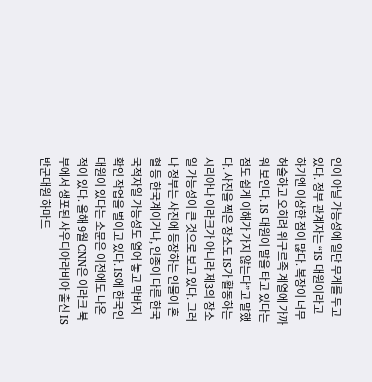인이 아닐 가능성에 일단 무게를 두고 있다. 정부 관계자는 “IS 대원이라고 하기엔 이상한 점이 많다. 복장이 너무 허술하고 오히려 위구르족 계열에 가까워 보인다. IS 대원이 말을 타고 있다는 점도 쉽게 이해가 가지 않는다”고 말했다. 사진을 찍은 장소도 IS가 활동하는 시리아나 이라크가 아니라 제3의 장소일 가능성이 큰 것으로 보고 있다. 그러나 정부는 사진에 등장하는 인물이 혼혈 등 한국계이거나, 인종이 다른 한국 국적자일 가능성도 열어 놓고 막바지 확인 작업을 벌이고 있다. IS에 한국인 대원이 있다는 소문은 이전에도 나온 적이 있다. 올해 9월 CNN은 이라크 북부에서 생포된 사우디아라비아 출신 IS 반군대원 하마드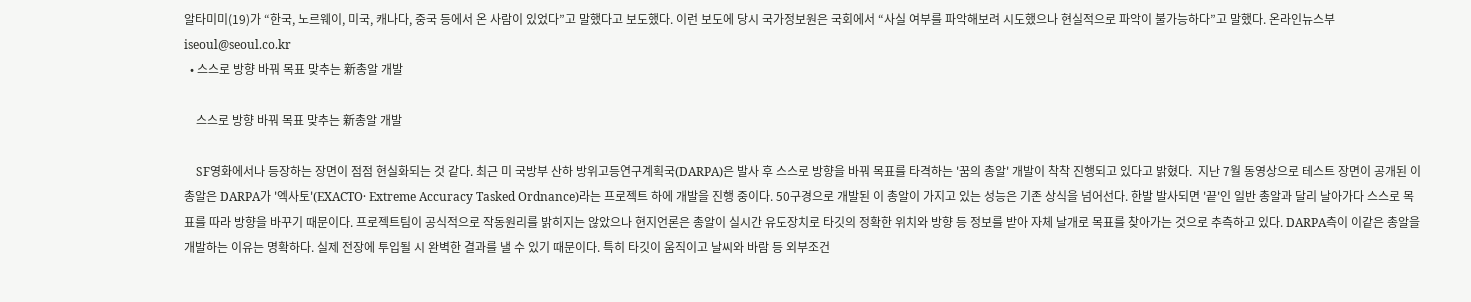알타미미(19)가 “한국, 노르웨이, 미국, 캐나다, 중국 등에서 온 사람이 있었다”고 말했다고 보도했다. 이런 보도에 당시 국가정보원은 국회에서 “사실 여부를 파악해보려 시도했으나 현실적으로 파악이 불가능하다”고 말했다. 온라인뉴스부 iseoul@seoul.co.kr
  • 스스로 방향 바꿔 목표 맞추는 新총알 개발

    스스로 방향 바꿔 목표 맞추는 新총알 개발

    SF영화에서나 등장하는 장면이 점점 현실화되는 것 같다. 최근 미 국방부 산하 방위고등연구계획국(DARPA)은 발사 후 스스로 방향을 바꿔 목표를 타격하는 '꿈의 총알' 개발이 착착 진행되고 있다고 밝혔다.  지난 7월 동영상으로 테스트 장면이 공개된 이 총알은 DARPA가 '엑사토'(EXACTO· Extreme Accuracy Tasked Ordnance)라는 프로젝트 하에 개발을 진행 중이다. 50구경으로 개발된 이 총알이 가지고 있는 성능은 기존 상식을 넘어선다. 한발 발사되면 '끝'인 일반 총알과 달리 날아가다 스스로 목표를 따라 방향을 바꾸기 때문이다. 프로젝트팀이 공식적으로 작동원리를 밝히지는 않았으나 현지언론은 총알이 실시간 유도장치로 타깃의 정확한 위치와 방향 등 정보를 받아 자체 날개로 목표를 찾아가는 것으로 추측하고 있다. DARPA측이 이같은 총알을 개발하는 이유는 명확하다. 실제 전장에 투입될 시 완벽한 결과를 낼 수 있기 때문이다. 특히 타깃이 움직이고 날씨와 바람 등 외부조건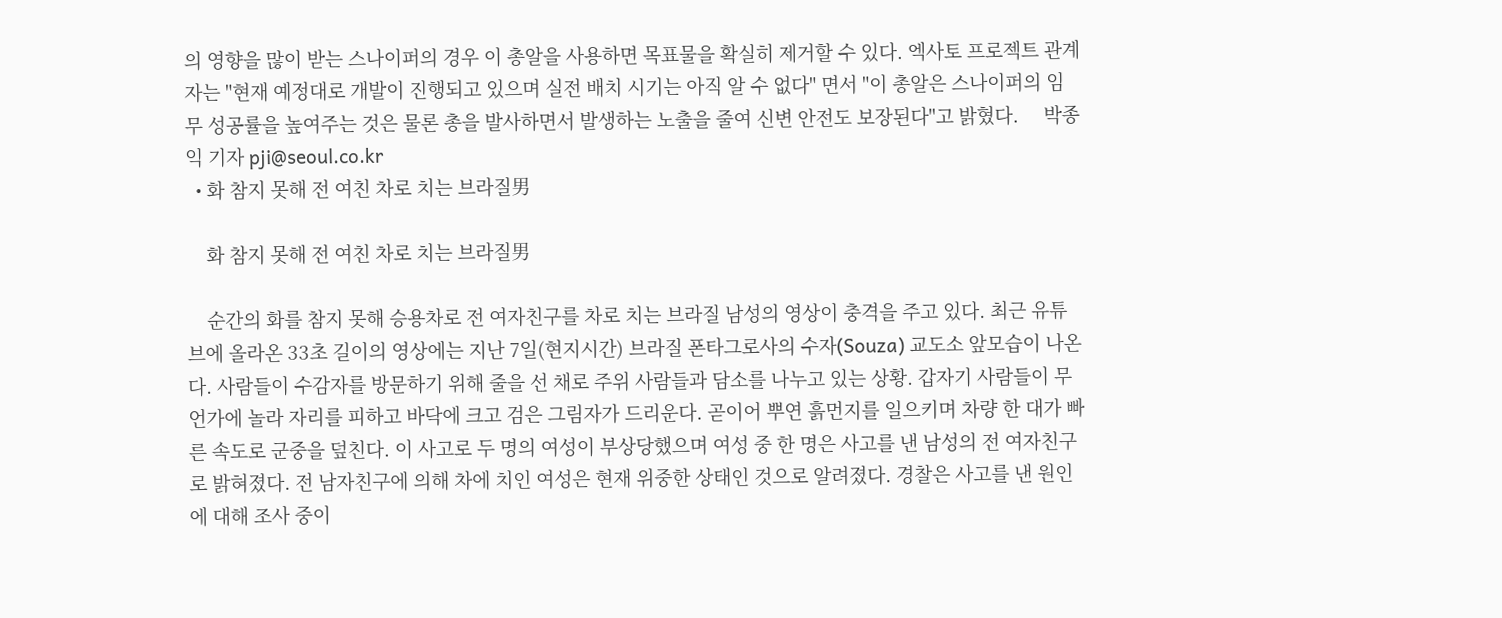의 영향을 많이 받는 스나이퍼의 경우 이 총알을 사용하면 목표물을 확실히 제거할 수 있다. 엑사토 프로젝트 관계자는 "현재 예정대로 개발이 진행되고 있으며 실전 배치 시기는 아직 알 수 없다" 면서 "이 총알은 스나이퍼의 임무 성공률을 높여주는 것은 물론 총을 발사하면서 발생하는 노출을 줄여 신변 안전도 보장된다"고 밝혔다.     박종익 기자 pji@seoul.co.kr
  • 화 참지 못해 전 여친 차로 치는 브라질男

    화 참지 못해 전 여친 차로 치는 브라질男

    순간의 화를 참지 못해 승용차로 전 여자친구를 차로 치는 브라질 남성의 영상이 충격을 주고 있다. 최근 유튜브에 올라온 33초 길이의 영상에는 지난 7일(현지시간) 브라질 폰타그로사의 수자(Souza) 교도소 앞모습이 나온다. 사람들이 수감자를 방문하기 위해 줄을 선 채로 주위 사람들과 담소를 나누고 있는 상황. 갑자기 사람들이 무언가에 놀라 자리를 피하고 바닥에 크고 검은 그림자가 드리운다. 곧이어 뿌연 흙먼지를 일으키며 차량 한 대가 빠른 속도로 군중을 덮친다. 이 사고로 두 명의 여성이 부상당했으며 여성 중 한 명은 사고를 낸 남성의 전 여자친구로 밝혀졌다. 전 남자친구에 의해 차에 치인 여성은 현재 위중한 상태인 것으로 알려졌다. 경찰은 사고를 낸 원인에 대해 조사 중이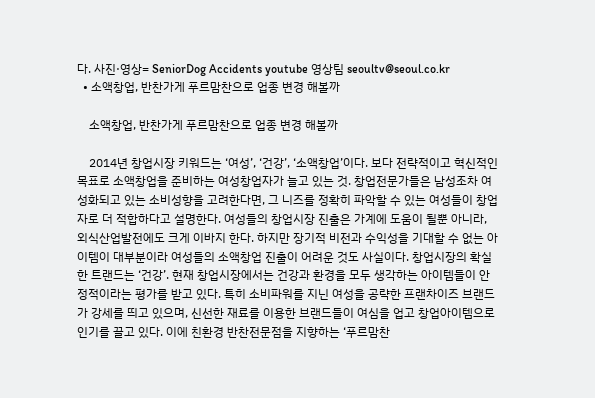다. 사진·영상= SeniorDog Accidents youtube 영상팀 seoultv@seoul.co.kr
  • 소액창업, 반찬가게 푸르맘찬으로 업종 변경 해볼까

    소액창업, 반찬가게 푸르맘찬으로 업종 변경 해볼까

    2014년 창업시장 키워드는 ‘여성’, ‘건강’, ‘소액창업’이다. 보다 전략적이고 혁신적인 목표로 소액창업을 준비하는 여성창업자가 늘고 있는 것. 창업전문가들은 남성조차 여성화되고 있는 소비성향을 고려한다면, 그 니즈를 정확히 파악할 수 있는 여성들이 창업자로 더 적합하다고 설명한다. 여성들의 창업시장 진출은 가계에 도움이 될뿐 아니라, 외식산업발전에도 크게 이바지 한다. 하지만 장기적 비전과 수익성을 기대할 수 없는 아이템이 대부분이라 여성들의 소액창업 진출이 어려운 것도 사실이다. 창업시장의 확실한 트랜드는 ‘건강’. 현재 창업시장에서는 건강과 환경을 모두 생각하는 아이템들이 안정적이라는 평가를 받고 있다. 특히 소비파워를 지닌 여성을 공략한 프랜차이즈 브랜드가 강세를 띄고 있으며, 신선한 재료를 이용한 브랜드들이 여심을 업고 창업아이템으로 인기를 끌고 있다. 이에 친환경 반찬전문점을 지향하는 ‘푸르맘찬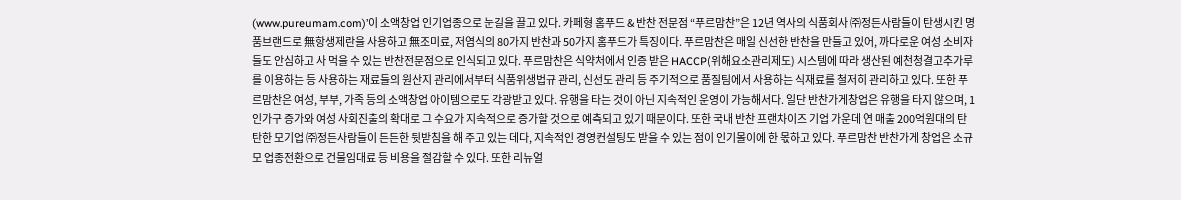(www.pureumam.com)’이 소액창업 인기업종으로 눈길을 끌고 있다. 카페형 홈푸드 & 반찬 전문점 “푸르맘찬”은 12년 역사의 식품회사 ㈜정든사람들이 탄생시킨 명품브랜드로 無항생제란을 사용하고 無조미료, 저염식의 80가지 반찬과 50가지 홈푸드가 특징이다. 푸르맘찬은 매일 신선한 반찬을 만들고 있어, 까다로운 여성 소비자들도 안심하고 사 먹을 수 있는 반찬전문점으로 인식되고 있다. 푸르맘찬은 식약처에서 인증 받은 HACCP(위해요소관리제도) 시스템에 따라 생산된 예천청결고추가루를 이용하는 등 사용하는 재료들의 원산지 관리에서부터 식품위생법규 관리, 신선도 관리 등 주기적으로 품질팀에서 사용하는 식재료를 철저히 관리하고 있다. 또한 푸르맘찬은 여성, 부부, 가족 등의 소액창업 아이템으로도 각광받고 있다. 유행을 타는 것이 아닌 지속적인 운영이 가능해서다. 일단 반찬가게창업은 유행을 타지 않으며, 1인가구 증가와 여성 사회진출의 확대로 그 수요가 지속적으로 증가할 것으로 예측되고 있기 때문이다. 또한 국내 반찬 프랜차이즈 기업 가운데 연 매출 200억원대의 탄탄한 모기업 ㈜정든사람들이 든든한 뒷받침을 해 주고 있는 데다, 지속적인 경영컨설팅도 받을 수 있는 점이 인기몰이에 한 몫하고 있다. 푸르맘찬 반찬가게 창업은 소규모 업종전환으로 건물임대료 등 비용을 절감할 수 있다. 또한 리뉴얼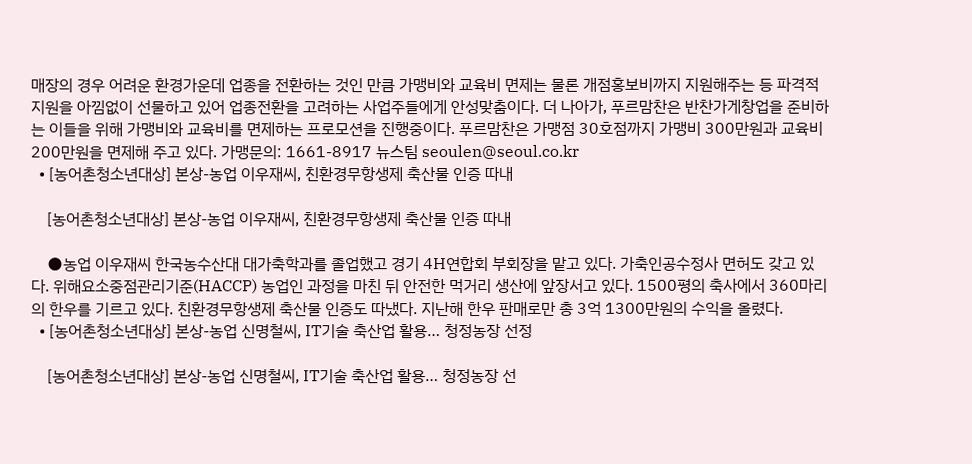매장의 경우 어려운 환경가운데 업종을 전환하는 것인 만큼 가맹비와 교육비 면제는 물론 개점홍보비까지 지원해주는 등 파격적 지원을 아낌없이 선물하고 있어 업종전환을 고려하는 사업주들에게 안성맞춤이다. 더 나아가, 푸르맘찬은 반찬가게창업을 준비하는 이들을 위해 가맹비와 교육비를 면제하는 프로모션을 진행중이다. 푸르맘찬은 가맹점 30호점까지 가맹비 300만원과 교육비 200만원을 면제해 주고 있다. 가맹문의: 1661-8917 뉴스팀 seoulen@seoul.co.kr
  • [농어촌청소년대상] 본상-농업 이우재씨, 친환경무항생제 축산물 인증 따내

    [농어촌청소년대상] 본상-농업 이우재씨, 친환경무항생제 축산물 인증 따내

    ●농업 이우재씨 한국농수산대 대가축학과를 졸업했고 경기 4H연합회 부회장을 맡고 있다. 가축인공수정사 면허도 갖고 있다. 위해요소중점관리기준(HACCP) 농업인 과정을 마친 뒤 안전한 먹거리 생산에 앞장서고 있다. 1500평의 축사에서 360마리의 한우를 기르고 있다. 친환경무항생제 축산물 인증도 따냈다. 지난해 한우 판매로만 총 3억 1300만원의 수익을 올렸다.
  • [농어촌청소년대상] 본상-농업 신명철씨, IT기술 축산업 활용… 청정농장 선정

    [농어촌청소년대상] 본상-농업 신명철씨, IT기술 축산업 활용… 청정농장 선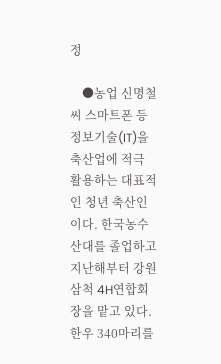정

    ●농업 신명철씨 스마트폰 등 정보기술(IT)을 축산업에 적극 활용하는 대표적인 청년 축산인이다. 한국농수산대를 졸업하고 지난해부터 강원 삼척 4H연합회장을 맡고 있다. 한우 340마리를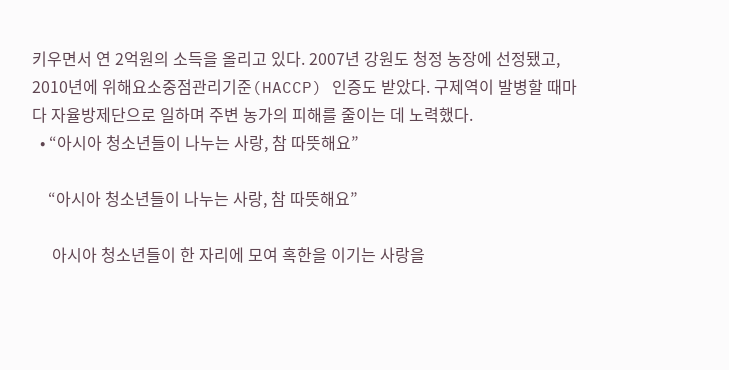키우면서 연 2억원의 소득을 올리고 있다. 2007년 강원도 청정 농장에 선정됐고, 2010년에 위해요소중점관리기준(HACCP) 인증도 받았다. 구제역이 발병할 때마다 자율방제단으로 일하며 주변 농가의 피해를 줄이는 데 노력했다.
  • “아시아 청소년들이 나누는 사랑, 참 따뜻해요”

    “아시아 청소년들이 나누는 사랑, 참 따뜻해요”

     아시아 청소년들이 한 자리에 모여 혹한을 이기는 사랑을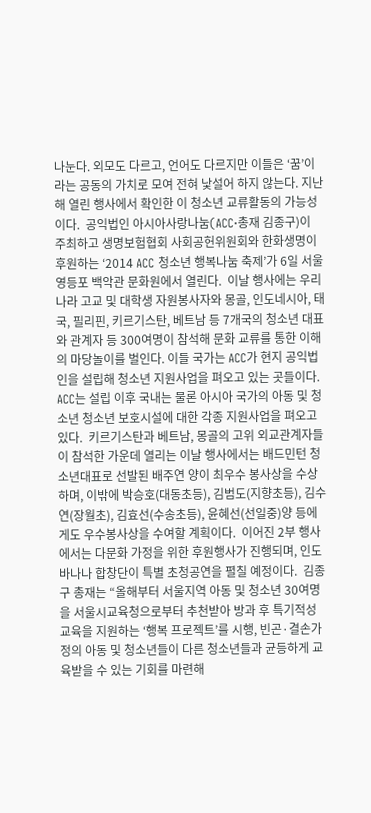나눈다. 외모도 다르고, 언어도 다르지만 이들은 ‘꿈’이라는 공동의 가치로 모여 전혀 낯설어 하지 않는다. 지난해 열린 행사에서 확인한 이 청소년 교류활동의 가능성이다.  공익법인 아시아사랑나눔(ACC·총재 김종구)이 주최하고 생명보험협회 사회공헌위원회와 한화생명이 후원하는 ‘2014 ACC 청소년 행복나눔 축제’가 6일 서울 영등포 백악관 문화원에서 열린다.  이날 행사에는 우리나라 고교 및 대학생 자원봉사자와 몽골, 인도네시아, 태국, 필리핀, 키르기스탄, 베트남 등 7개국의 청소년 대표와 관계자 등 300여명이 참석해 문화 교류를 통한 이해의 마당놀이를 벌인다. 이들 국가는 ACC가 현지 공익법인을 설립해 청소년 지원사업을 펴오고 있는 곳들이다. ACC는 설립 이후 국내는 물론 아시아 국가의 아동 및 청소년 청소년 보호시설에 대한 각종 지원사업을 펴오고 있다.  키르기스탄과 베트남, 몽골의 고위 외교관계자들이 참석한 가운데 열리는 이날 행사에서는 배드민턴 청소년대표로 선발된 배주연 양이 최우수 봉사상을 수상하며, 이밖에 박승호(대동초등), 김범도(지향초등), 김수연(장월초), 김효선(수송초등), 윤혜선(선일중)양 등에게도 우수봉사상을 수여할 계획이다.  이어진 2부 행사에서는 다문화 가정을 위한 후원행사가 진행되며, 인도 바나나 합창단이 특별 초청공연을 펼칠 예정이다.  김종구 총재는 “올해부터 서울지역 아동 및 청소년 30여명을 서울시교육청으로부터 추천받아 방과 후 특기적성 교육을 지원하는 ‘행복 프로젝트’를 시행, 빈곤·결손가정의 아동 및 청소년들이 다른 청소년들과 균등하게 교육받을 수 있는 기회를 마련해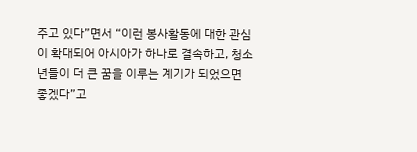주고 있다”면서 “이런 봉사활동에 대한 관심이 확대되어 아시아가 하나로 결속하고, 청소년들이 더 큰 꿈을 이루는 계기가 되었으면 좋겠다”고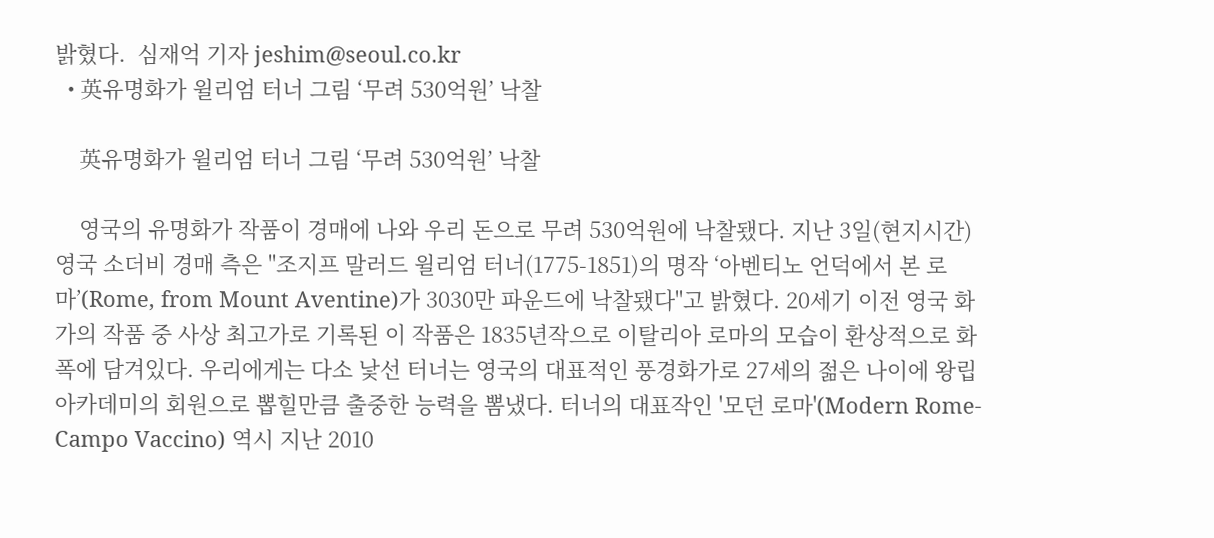밝혔다.  심재억 기자 jeshim@seoul.co.kr
  • 英유명화가 윌리엄 터너 그림 ‘무려 530억원’ 낙찰

    英유명화가 윌리엄 터너 그림 ‘무려 530억원’ 낙찰

    영국의 유명화가 작품이 경매에 나와 우리 돈으로 무려 530억원에 낙찰됐다. 지난 3일(현지시간) 영국 소더비 경매 측은 "조지프 말러드 윌리엄 터너(1775-1851)의 명작 ‘아벤티노 언덕에서 본 로마’(Rome, from Mount Aventine)가 3030만 파운드에 낙찰됐다"고 밝혔다. 20세기 이전 영국 화가의 작품 중 사상 최고가로 기록된 이 작품은 1835년작으로 이탈리아 로마의 모습이 환상적으로 화폭에 담겨있다. 우리에게는 다소 낯선 터너는 영국의 대표적인 풍경화가로 27세의 젊은 나이에 왕립 아카데미의 회원으로 뽑힐만큼 출중한 능력을 뽐냈다. 터너의 대표작인 '모던 로마'(Modern Rome-Campo Vaccino) 역시 지난 2010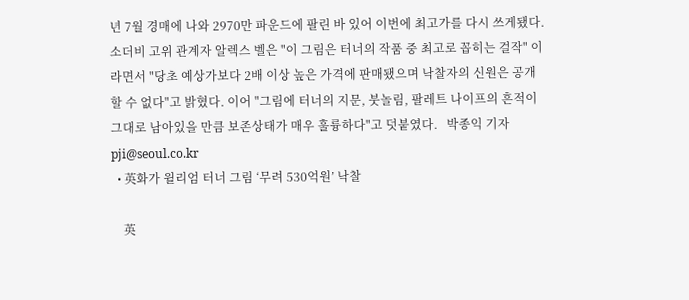년 7월 경매에 나와 2970만 파운드에 팔린 바 있어 이번에 최고가를 다시 쓰게됐다. 소더비 고위 관계자 알렉스 벨은 "이 그림은 터너의 작품 중 최고로 꼽히는 걸작" 이라면서 "당초 예상가보다 2배 이상 높은 가격에 판매됐으며 낙찰자의 신원은 공개할 수 없다"고 밝혔다. 이어 "그림에 터너의 지문, 붓놀림, 팔레트 나이프의 흔적이 그대로 남아있을 만큼 보존상태가 매우 훌륭하다"고 덧붙였다.   박종익 기자 pji@seoul.co.kr
  • 英화가 윌리엄 터너 그림 ‘무려 530억원’ 낙찰

    英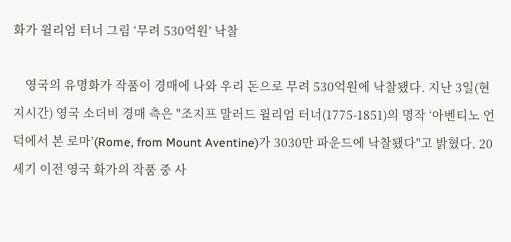화가 윌리엄 터너 그림 ‘무려 530억원’ 낙찰

    영국의 유명화가 작품이 경매에 나와 우리 돈으로 무려 530억원에 낙찰됐다. 지난 3일(현지시간) 영국 소더비 경매 측은 "조지프 말러드 윌리엄 터너(1775-1851)의 명작 ‘아벤티노 언덕에서 본 로마’(Rome, from Mount Aventine)가 3030만 파운드에 낙찰됐다"고 밝혔다. 20세기 이전 영국 화가의 작품 중 사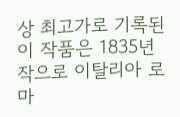상 최고가로 기록된 이 작품은 1835년작으로 이탈리아 로마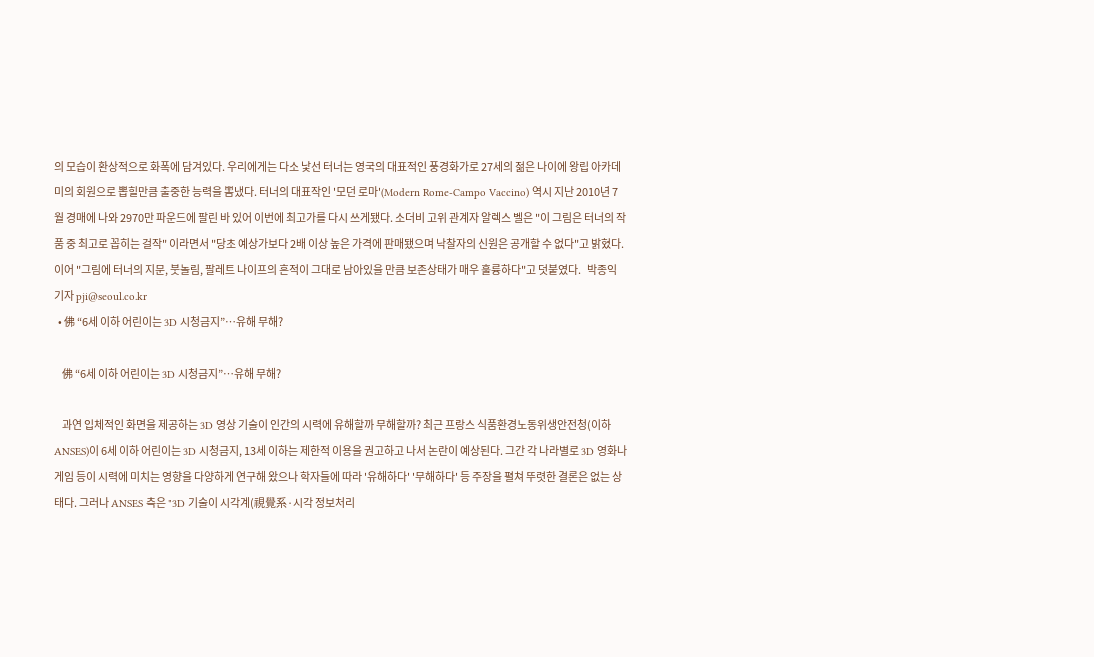의 모습이 환상적으로 화폭에 담겨있다. 우리에게는 다소 낯선 터너는 영국의 대표적인 풍경화가로 27세의 젊은 나이에 왕립 아카데미의 회원으로 뽑힐만큼 출중한 능력을 뽐냈다. 터너의 대표작인 '모던 로마'(Modern Rome-Campo Vaccino) 역시 지난 2010년 7월 경매에 나와 2970만 파운드에 팔린 바 있어 이번에 최고가를 다시 쓰게됐다. 소더비 고위 관계자 알렉스 벨은 "이 그림은 터너의 작품 중 최고로 꼽히는 걸작" 이라면서 "당초 예상가보다 2배 이상 높은 가격에 판매됐으며 낙찰자의 신원은 공개할 수 없다"고 밝혔다. 이어 "그림에 터너의 지문, 붓놀림, 팔레트 나이프의 흔적이 그대로 남아있을 만큼 보존상태가 매우 훌륭하다"고 덧붙였다.   박종익 기자 pji@seoul.co.kr
  • 佛 “6세 이하 어린이는 3D 시청금지”…유해 무해?

    佛 “6세 이하 어린이는 3D 시청금지”…유해 무해?

    과연 입체적인 화면을 제공하는 3D 영상 기술이 인간의 시력에 유해할까 무해할까? 최근 프랑스 식품환경노동위생안전청(이하 ANSES)이 6세 이하 어린이는 3D 시청금지, 13세 이하는 제한적 이용을 권고하고 나서 논란이 예상된다. 그간 각 나라별로 3D 영화나 게임 등이 시력에 미치는 영향을 다양하게 연구해 왔으나 학자들에 따라 '유해하다' '무해하다' 등 주장을 펼쳐 뚜렷한 결론은 없는 상태다. 그러나 ANSES 측은 "3D 기술이 시각계(視覺系·시각 정보처리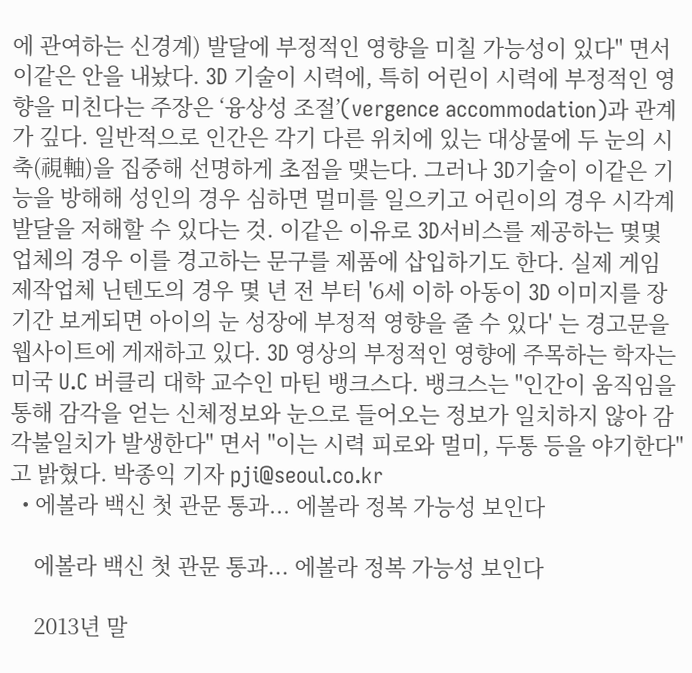에 관여하는 신경계) 발달에 부정적인 영향을 미칠 가능성이 있다" 면서 이같은 안을 내놨다. 3D 기술이 시력에, 특히 어린이 시력에 부정적인 영향을 미친다는 주장은 ‘융상성 조절’(vergence accommodation)과 관계가 깊다. 일반적으로 인간은 각기 다른 위치에 있는 대상물에 두 눈의 시축(視軸)을 집중해 선명하게 초점을 맺는다. 그러나 3D기술이 이같은 기능을 방해해 성인의 경우 심하면 멀미를 일으키고 어린이의 경우 시각계 발달을 저해할 수 있다는 것. 이같은 이유로 3D서비스를 제공하는 몇몇 업체의 경우 이를 경고하는 문구를 제품에 삽입하기도 한다. 실제 게임 제작업체 닌텐도의 경우 몇 년 전 부터 '6세 이하 아동이 3D 이미지를 장기간 보게되면 아이의 눈 성장에 부정적 영향을 줄 수 있다' 는 경고문을 웹사이트에 게재하고 있다. 3D 영상의 부정적인 영향에 주목하는 학자는 미국 U.C 버클리 대학 교수인 마틴 뱅크스다. 뱅크스는 "인간이 움직임을 통해 감각을 얻는 신체정보와 눈으로 들어오는 정보가 일치하지 않아 감각불일치가 발생한다" 면서 "이는 시력 피로와 멀미, 두통 등을 야기한다"고 밝혔다. 박종익 기자 pji@seoul.co.kr
  • 에볼라 백신 첫 관문 통과... 에볼라 정복 가능성 보인다

    에볼라 백신 첫 관문 통과... 에볼라 정복 가능성 보인다

    2013년 말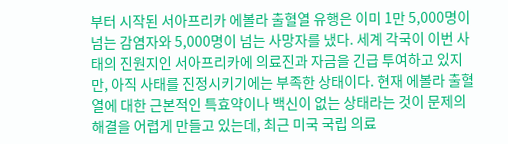부터 시작된 서아프리카 에볼라 출혈열 유행은 이미 1만 5,000명이 넘는 감염자와 5,000명이 넘는 사망자를 냈다. 세계 각국이 이번 사태의 진원지인 서아프리카에 의료진과 자금을 긴급 투여하고 있지만, 아직 사태를 진정시키기에는 부족한 상태이다. 현재 에볼라 출혈열에 대한 근본적인 특효약이나 백신이 없는 상태라는 것이 문제의 해결을 어렵게 만들고 있는데, 최근 미국 국립 의료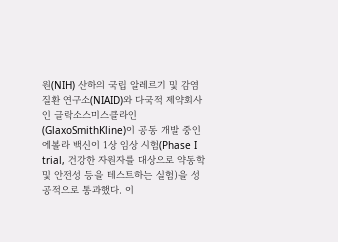원(NIH) 산하의 국립 알레르기 및 감염 질환 연구소(NIAID)와 다국적 제약회사인 글락소스미스클라인(GlaxoSmithKline)이 공동 개발 중인 에볼라 백신이 1상 임상 시험(Phase I trial, 건강한 자원자를 대상으로 약동학 및 안전성 등을 테스트하는 실험)을 성공적으로 통과했다. 이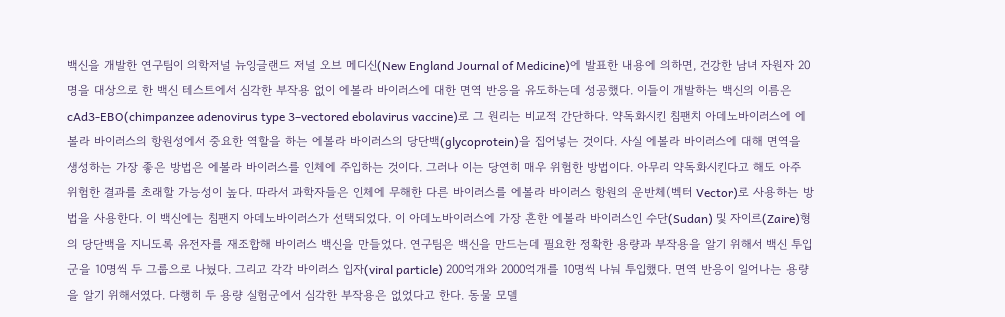백신을 개발한 연구팀이 의학저널 뉴잉글랜드 저널 오브 메디신(New England Journal of Medicine)에 발표한 내용에 의하면, 건강한 남녀 자원자 20명을 대상으로 한 백신 테스트에서 심각한 부작용 없이 에볼라 바이러스에 대한 면역 반응을 유도하는데 성공했다. 이들이 개발하는 백신의 이름은 cAd3-EBO(chimpanzee adenovirus type 3–vectored ebolavirus vaccine)로 그 원리는 비교적 간단하다. 약독화시킨 침팬치 아데노바이러스에 에볼라 바이러스의 항원성에서 중요한 역할을 하는 에볼라 바이러스의 당단백(glycoprotein)을 집어넣는 것이다. 사실 에볼라 바이러스에 대해 면역을 생성하는 가장 좋은 방법은 에볼라 바이러스를 인체에 주입하는 것이다. 그러나 이는 당연히 매우 위험한 방법이다. 아무리 약독화시킨다고 해도 아주 위험한 결과를 초래할 가능성이 높다. 따라서 과학자들은 인체에 무해한 다른 바이러스를 에볼라 바이러스 항원의 운반체(벡터 Vector)로 사용하는 방법을 사용한다. 이 백신에는 침팬지 아데노바이러스가 선택되었다. 이 아데노바이러스에 가장 흔한 에볼라 바이러스인 수단(Sudan) 및 자이르(Zaire)형의 당단백을 지니도록 유전자를 재조합해 바이러스 백신을 만들었다. 연구팀은 백신을 만드는데 필요한 정확한 용량과 부작용을 알기 위해서 백신 투입군을 10명씩 두 그룹으로 나눴다. 그리고 각각 바이러스 입자(viral particle) 200억개와 2000억개를 10명씩 나눠 투입했다. 면역 반응이 일어나는 용량을 알기 위해서였다. 다행히 두 용량 실험군에서 심각한 부작용은 없었다고 한다. 동물 모델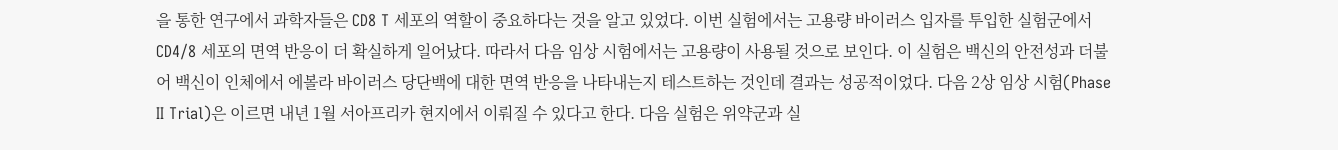을 통한 연구에서 과학자들은 CD8 T 세포의 역할이 중요하다는 것을 알고 있었다. 이번 실험에서는 고용량 바이러스 입자를 투입한 실험군에서 CD4/8 세포의 면역 반응이 더 확실하게 일어났다. 따라서 다음 임상 시험에서는 고용량이 사용될 것으로 보인다. 이 실험은 백신의 안전성과 더불어 백신이 인체에서 에볼라 바이러스 당단백에 대한 면역 반응을 나타내는지 테스트하는 것인데 결과는 성공적이었다. 다음 2상 임상 시험(Phase II Trial)은 이르면 내년 1월 서아프리카 현지에서 이뤄질 수 있다고 한다. 다음 실험은 위약군과 실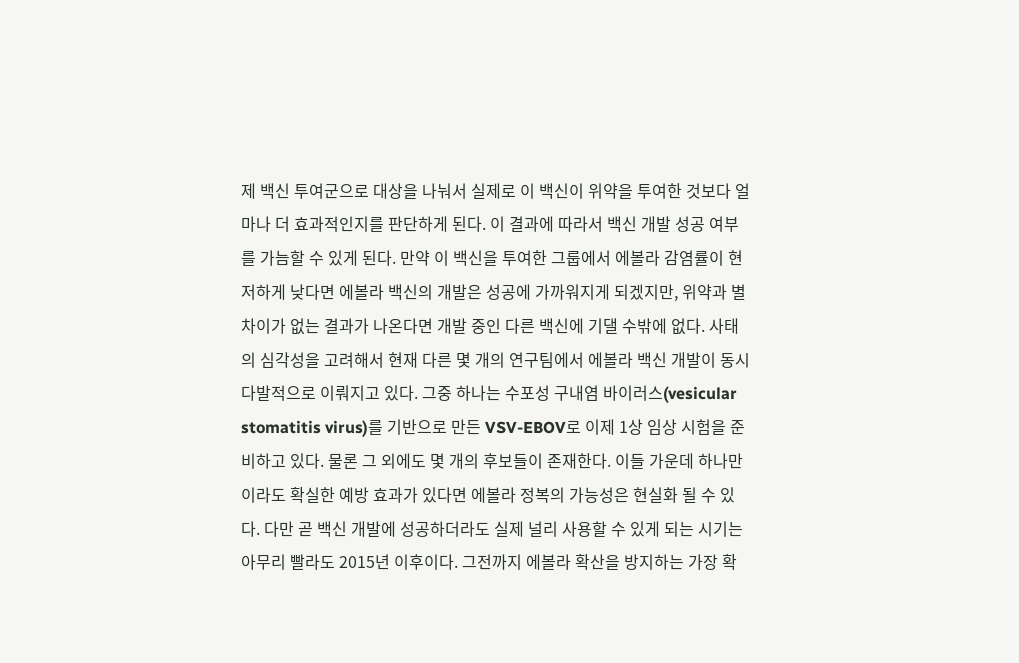제 백신 투여군으로 대상을 나눠서 실제로 이 백신이 위약을 투여한 것보다 얼마나 더 효과적인지를 판단하게 된다. 이 결과에 따라서 백신 개발 성공 여부를 가늠할 수 있게 된다. 만약 이 백신을 투여한 그룹에서 에볼라 감염률이 현저하게 낮다면 에볼라 백신의 개발은 성공에 가까워지게 되겠지만, 위약과 별 차이가 없는 결과가 나온다면 개발 중인 다른 백신에 기댈 수밖에 없다. 사태의 심각성을 고려해서 현재 다른 몇 개의 연구팀에서 에볼라 백신 개발이 동시 다발적으로 이뤄지고 있다. 그중 하나는 수포성 구내염 바이러스(vesicular stomatitis virus)를 기반으로 만든 VSV-EBOV로 이제 1상 임상 시험을 준비하고 있다. 물론 그 외에도 몇 개의 후보들이 존재한다. 이들 가운데 하나만이라도 확실한 예방 효과가 있다면 에볼라 정복의 가능성은 현실화 될 수 있다. 다만 곧 백신 개발에 성공하더라도 실제 널리 사용할 수 있게 되는 시기는 아무리 빨라도 2015년 이후이다. 그전까지 에볼라 확산을 방지하는 가장 확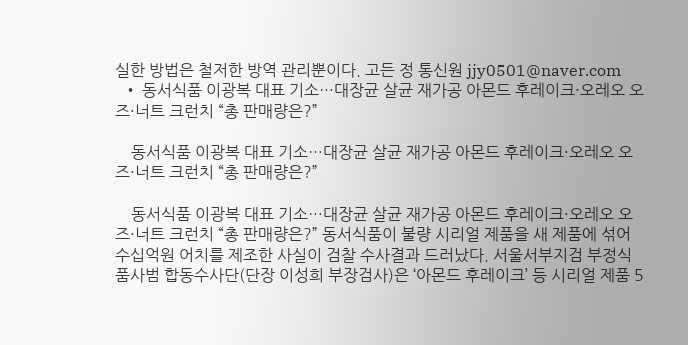실한 방법은 철저한 방역 관리뿐이다. 고든 정 통신원 jjy0501@naver.com
  • 동서식품 이광복 대표 기소…대장균 살균 재가공 아몬드 후레이크·오레오 오즈·너트 크런치 “총 판매량은?”

    동서식품 이광복 대표 기소…대장균 살균 재가공 아몬드 후레이크·오레오 오즈·너트 크런치 “총 판매량은?”

    동서식품 이광복 대표 기소…대장균 살균 재가공 아몬드 후레이크·오레오 오즈·너트 크런치 “총 판매량은?” 동서식품이 불량 시리얼 제품을 새 제품에 섞어 수십억원 어치를 제조한 사실이 검찰 수사결과 드러났다. 서울서부지검 부정식품사범 합동수사단(단장 이성희 부장검사)은 ‘아몬드 후레이크’ 등 시리얼 제품 5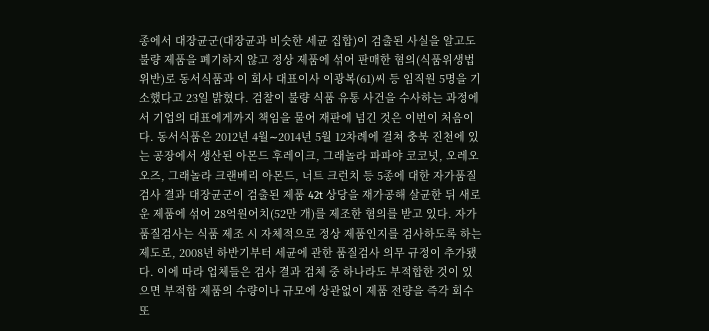종에서 대장균군(대장균과 비슷한 세균 집합)이 검출된 사실을 알고도 불량 제품을 폐기하지 않고 정상 제품에 섞어 판매한 혐의(식품위생법 위반)로 동서식품과 이 회사 대표이사 이광복(61)씨 등 임직원 5명을 기소했다고 23일 밝혔다. 검찰이 불량 식품 유통 사건을 수사하는 과정에서 기업의 대표에게까지 책임을 물어 재판에 넘긴 것은 이번이 처음이다. 동서식품은 2012년 4월∼2014년 5월 12차례에 걸쳐 충북 진천에 있는 공장에서 생산된 아몬드 후레이크, 그래놀라 파파야 코코넛, 오레오 오즈, 그래놀라 크랜베리 아몬드, 너트 크런치 등 5종에 대한 자가품질검사 결과 대장균군이 검출된 제품 42t 상당을 재가공해 살균한 뒤 새로운 제품에 섞어 28억원어치(52만 개)를 제조한 혐의를 받고 있다. 자가품질검사는 식품 제조 시 자체적으로 정상 제품인지를 검사하도록 하는 제도로, 2008년 하반기부터 세균에 관한 품질검사 의무 규정이 추가됐다. 이에 따라 업체들은 검사 결과 검체 중 하나라도 부적합한 것이 있으면 부적합 제품의 수량이나 규모에 상관없이 제품 전량을 즉각 회수 또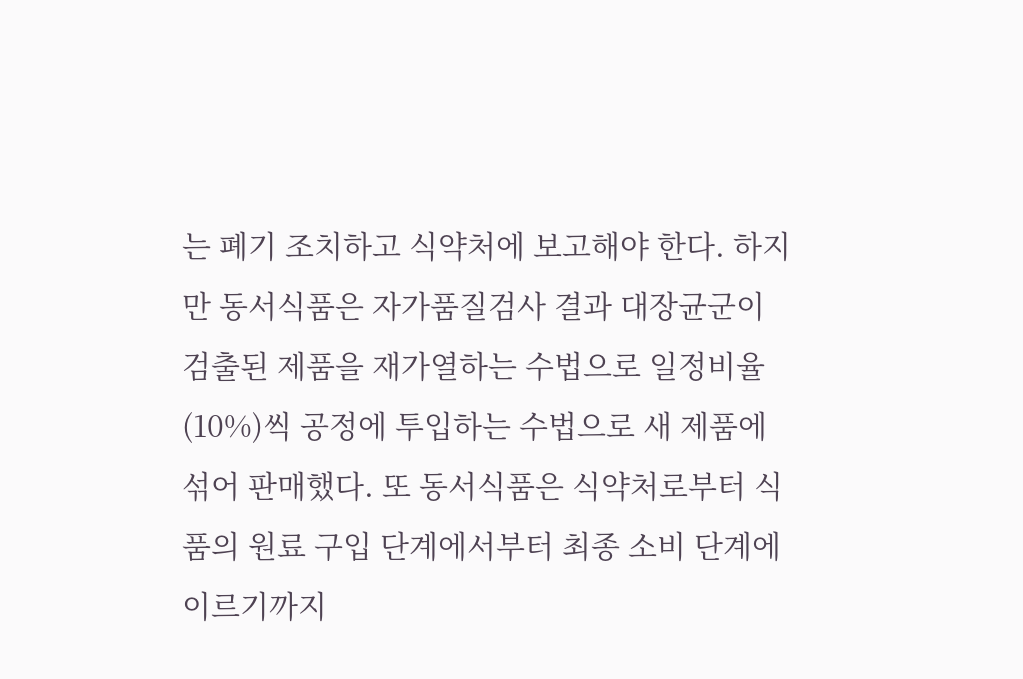는 폐기 조치하고 식약처에 보고해야 한다. 하지만 동서식품은 자가품질검사 결과 대장균군이 검출된 제품을 재가열하는 수법으로 일정비율(10%)씩 공정에 투입하는 수법으로 새 제품에 섞어 판매했다. 또 동서식품은 식약처로부터 식품의 원료 구입 단계에서부터 최종 소비 단계에 이르기까지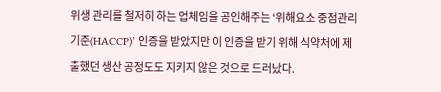위생 관리를 철저히 하는 업체임을 공인해주는 ‘위해요소 중점관리기준(HACCP)’ 인증을 받았지만 이 인증을 받기 위해 식약처에 제출했던 생산 공정도도 지키지 않은 것으로 드러났다.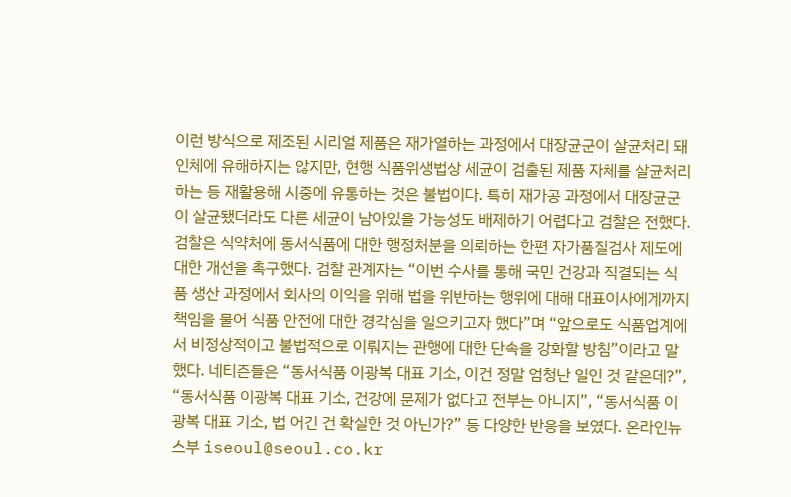이런 방식으로 제조된 시리얼 제품은 재가열하는 과정에서 대장균군이 살균처리 돼 인체에 유해하지는 않지만, 현행 식품위생법상 세균이 검출된 제품 자체를 살균처리하는 등 재활용해 시중에 유통하는 것은 불법이다. 특히 재가공 과정에서 대장균군이 살균됐더라도 다른 세균이 남아있을 가능성도 배제하기 어렵다고 검찰은 전했다. 검찰은 식약처에 동서식품에 대한 행정처분을 의뢰하는 한편 자가품질검사 제도에 대한 개선을 촉구했다. 검찰 관계자는 “이번 수사를 통해 국민 건강과 직결되는 식품 생산 과정에서 회사의 이익을 위해 법을 위반하는 행위에 대해 대표이사에게까지 책임을 물어 식품 안전에 대한 경각심을 일으키고자 했다”며 “앞으로도 식품업계에서 비정상적이고 불법적으로 이뤄지는 관행에 대한 단속을 강화할 방침”이라고 말했다. 네티즌들은 “동서식품 이광복 대표 기소, 이건 정말 엄청난 일인 것 같은데?”, “동서식품 이광복 대표 기소, 건강에 문제가 없다고 전부는 아니지”, “동서식품 이광복 대표 기소, 법 어긴 건 확실한 것 아닌가?” 등 다양한 반응을 보였다. 온라인뉴스부 iseoul@seoul.co.kr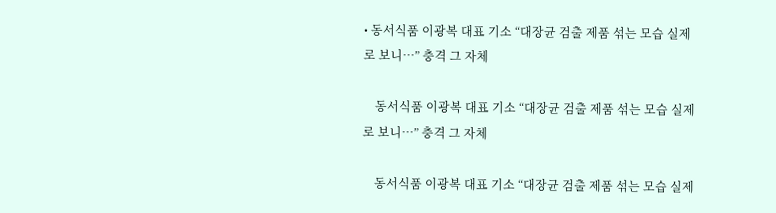• 동서식품 이광복 대표 기소 “대장균 검출 제품 섞는 모습 실제로 보니…” 충격 그 자체

    동서식품 이광복 대표 기소 “대장균 검출 제품 섞는 모습 실제로 보니…” 충격 그 자체

    동서식품 이광복 대표 기소 “대장균 검출 제품 섞는 모습 실제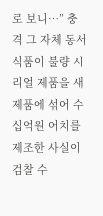로 보니…” 충격 그 자체 동서식품이 불량 시리얼 제품을 새 제품에 섞어 수십억원 어치를 제조한 사실이 검찰 수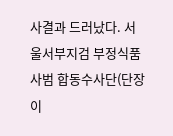사결과 드러났다. 서울서부지검 부정식품사범 합동수사단(단장 이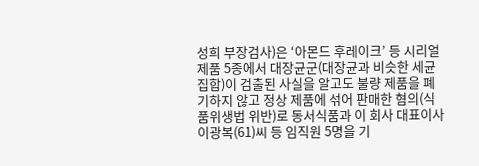성희 부장검사)은 ‘아몬드 후레이크’ 등 시리얼 제품 5종에서 대장균군(대장균과 비슷한 세균 집합)이 검출된 사실을 알고도 불량 제품을 폐기하지 않고 정상 제품에 섞어 판매한 혐의(식품위생법 위반)로 동서식품과 이 회사 대표이사 이광복(61)씨 등 임직원 5명을 기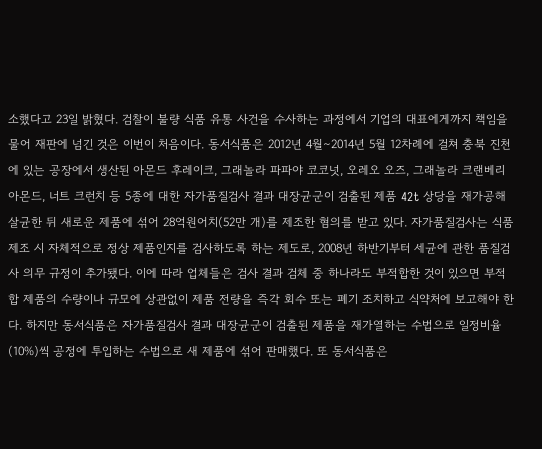소했다고 23일 밝혔다. 검찰이 불량 식품 유통 사건을 수사하는 과정에서 기업의 대표에게까지 책임을 물어 재판에 넘긴 것은 이번이 처음이다. 동서식품은 2012년 4월∼2014년 5월 12차례에 걸쳐 충북 진천에 있는 공장에서 생산된 아몬드 후레이크, 그래놀라 파파야 코코넛, 오레오 오즈, 그래놀라 크랜베리 아몬드, 너트 크런치 등 5종에 대한 자가품질검사 결과 대장균군이 검출된 제품 42t 상당을 재가공해 살균한 뒤 새로운 제품에 섞어 28억원어치(52만 개)를 제조한 혐의를 받고 있다. 자가품질검사는 식품 제조 시 자체적으로 정상 제품인지를 검사하도록 하는 제도로, 2008년 하반기부터 세균에 관한 품질검사 의무 규정이 추가됐다. 이에 따라 업체들은 검사 결과 검체 중 하나라도 부적합한 것이 있으면 부적합 제품의 수량이나 규모에 상관없이 제품 전량을 즉각 회수 또는 폐기 조치하고 식약처에 보고해야 한다. 하지만 동서식품은 자가품질검사 결과 대장균군이 검출된 제품을 재가열하는 수법으로 일정비율(10%)씩 공정에 투입하는 수법으로 새 제품에 섞어 판매했다. 또 동서식품은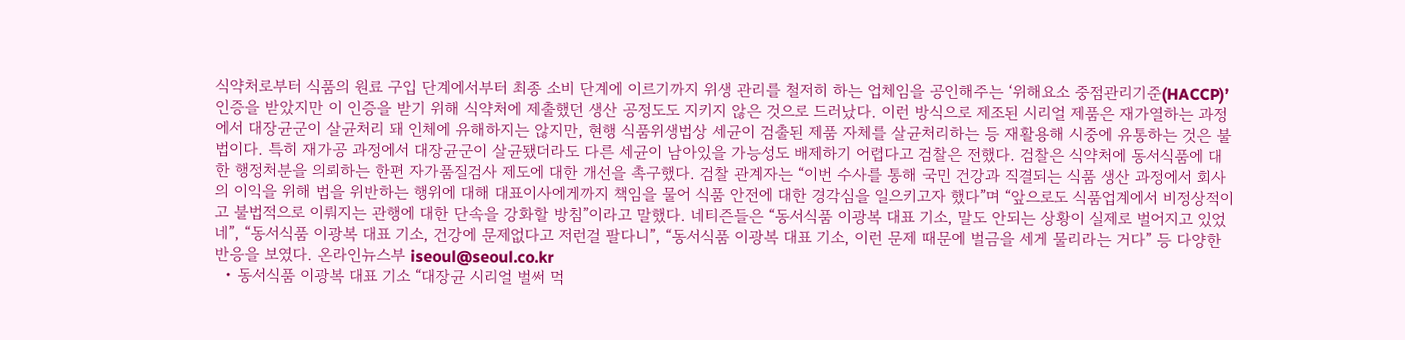식약처로부터 식품의 원료 구입 단계에서부터 최종 소비 단계에 이르기까지 위생 관리를 철저히 하는 업체임을 공인해주는 ‘위해요소 중점관리기준(HACCP)’ 인증을 받았지만 이 인증을 받기 위해 식약처에 제출했던 생산 공정도도 지키지 않은 것으로 드러났다. 이런 방식으로 제조된 시리얼 제품은 재가열하는 과정에서 대장균군이 살균처리 돼 인체에 유해하지는 않지만, 현행 식품위생법상 세균이 검출된 제품 자체를 살균처리하는 등 재활용해 시중에 유통하는 것은 불법이다. 특히 재가공 과정에서 대장균군이 살균됐더라도 다른 세균이 남아있을 가능성도 배제하기 어렵다고 검찰은 전했다. 검찰은 식약처에 동서식품에 대한 행정처분을 의뢰하는 한편 자가품질검사 제도에 대한 개선을 촉구했다. 검찰 관계자는 “이번 수사를 통해 국민 건강과 직결되는 식품 생산 과정에서 회사의 이익을 위해 법을 위반하는 행위에 대해 대표이사에게까지 책임을 물어 식품 안전에 대한 경각심을 일으키고자 했다”며 “앞으로도 식품업계에서 비정상적이고 불법적으로 이뤄지는 관행에 대한 단속을 강화할 방침”이라고 말했다. 네티즌들은 “동서식품 이광복 대표 기소, 말도 안되는 상황이 실제로 벌어지고 있었네”, “동서식품 이광복 대표 기소, 건강에 문제없다고 저런걸 팔다니”, “동서식품 이광복 대표 기소, 이런 문제 때문에 벌금을 세게 물리라는 거다” 등 다양한 반응을 보였다. 온라인뉴스부 iseoul@seoul.co.kr
  • 동서식품 이광복 대표 기소 “대장균 시리얼 벌써 먹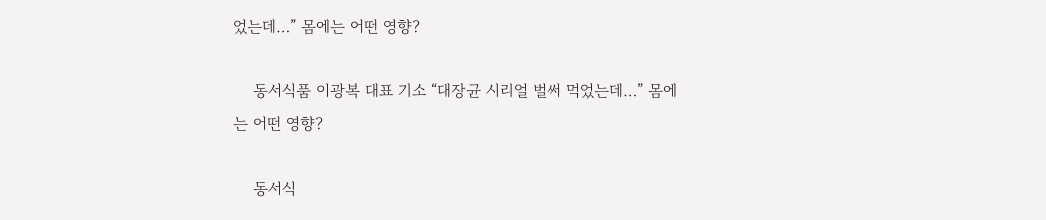었는데…” 몸에는 어떤 영향?

    동서식품 이광복 대표 기소 “대장균 시리얼 벌써 먹었는데…” 몸에는 어떤 영향?

    동서식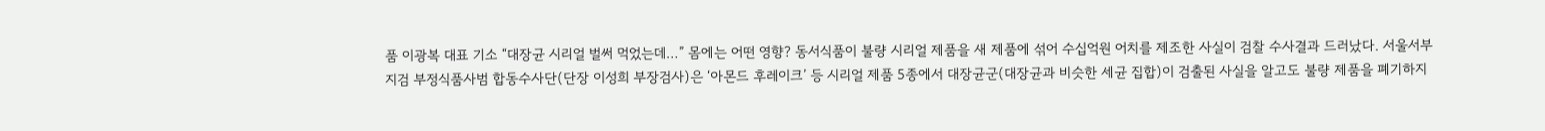품 이광복 대표 기소 “대장균 시리얼 벌써 먹었는데…” 몸에는 어떤 영향? 동서식품이 불량 시리얼 제품을 새 제품에 섞어 수십억원 어치를 제조한 사실이 검찰 수사결과 드러났다. 서울서부지검 부정식품사범 합동수사단(단장 이성희 부장검사)은 ‘아몬드 후레이크’ 등 시리얼 제품 5종에서 대장균군(대장균과 비슷한 세균 집합)이 검출된 사실을 알고도 불량 제품을 폐기하지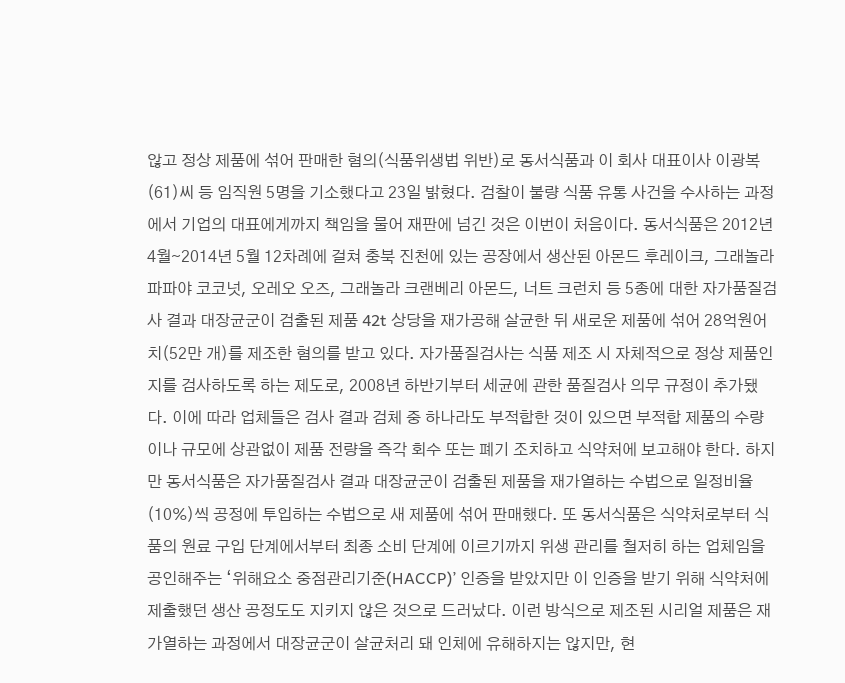않고 정상 제품에 섞어 판매한 혐의(식품위생법 위반)로 동서식품과 이 회사 대표이사 이광복(61)씨 등 임직원 5명을 기소했다고 23일 밝혔다. 검찰이 불량 식품 유통 사건을 수사하는 과정에서 기업의 대표에게까지 책임을 물어 재판에 넘긴 것은 이번이 처음이다. 동서식품은 2012년 4월∼2014년 5월 12차례에 걸쳐 충북 진천에 있는 공장에서 생산된 아몬드 후레이크, 그래놀라 파파야 코코넛, 오레오 오즈, 그래놀라 크랜베리 아몬드, 너트 크런치 등 5종에 대한 자가품질검사 결과 대장균군이 검출된 제품 42t 상당을 재가공해 살균한 뒤 새로운 제품에 섞어 28억원어치(52만 개)를 제조한 혐의를 받고 있다. 자가품질검사는 식품 제조 시 자체적으로 정상 제품인지를 검사하도록 하는 제도로, 2008년 하반기부터 세균에 관한 품질검사 의무 규정이 추가됐다. 이에 따라 업체들은 검사 결과 검체 중 하나라도 부적합한 것이 있으면 부적합 제품의 수량이나 규모에 상관없이 제품 전량을 즉각 회수 또는 폐기 조치하고 식약처에 보고해야 한다. 하지만 동서식품은 자가품질검사 결과 대장균군이 검출된 제품을 재가열하는 수법으로 일정비율(10%)씩 공정에 투입하는 수법으로 새 제품에 섞어 판매했다. 또 동서식품은 식약처로부터 식품의 원료 구입 단계에서부터 최종 소비 단계에 이르기까지 위생 관리를 철저히 하는 업체임을 공인해주는 ‘위해요소 중점관리기준(HACCP)’ 인증을 받았지만 이 인증을 받기 위해 식약처에 제출했던 생산 공정도도 지키지 않은 것으로 드러났다. 이런 방식으로 제조된 시리얼 제품은 재가열하는 과정에서 대장균군이 살균처리 돼 인체에 유해하지는 않지만, 현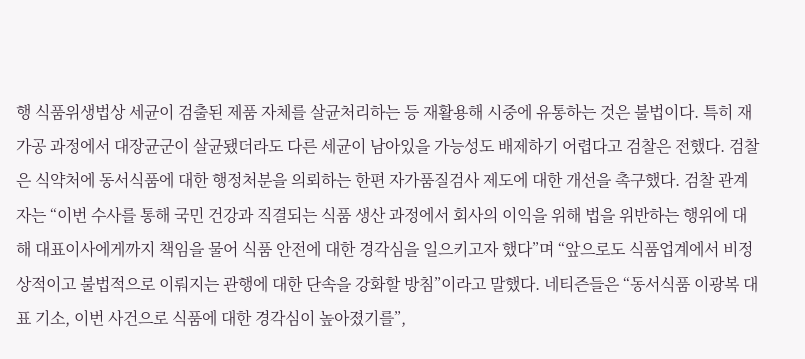행 식품위생법상 세균이 검출된 제품 자체를 살균처리하는 등 재활용해 시중에 유통하는 것은 불법이다. 특히 재가공 과정에서 대장균군이 살균됐더라도 다른 세균이 남아있을 가능성도 배제하기 어렵다고 검찰은 전했다. 검찰은 식약처에 동서식품에 대한 행정처분을 의뢰하는 한편 자가품질검사 제도에 대한 개선을 촉구했다. 검찰 관계자는 “이번 수사를 통해 국민 건강과 직결되는 식품 생산 과정에서 회사의 이익을 위해 법을 위반하는 행위에 대해 대표이사에게까지 책임을 물어 식품 안전에 대한 경각심을 일으키고자 했다”며 “앞으로도 식품업계에서 비정상적이고 불법적으로 이뤄지는 관행에 대한 단속을 강화할 방침”이라고 말했다. 네티즌들은 “동서식품 이광복 대표 기소, 이번 사건으로 식품에 대한 경각심이 높아졌기를”,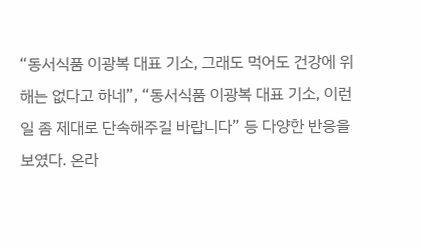“동서식품 이광복 대표 기소, 그래도 먹어도 건강에 위해는 없다고 하네”, “동서식품 이광복 대표 기소, 이런 일 좀 제대로 단속해주길 바랍니다” 등 다양한 반응을 보였다. 온라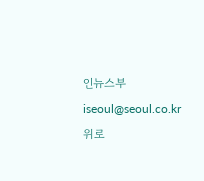인뉴스부 iseoul@seoul.co.kr
위로